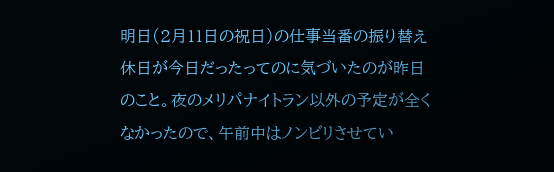明日(2月11日の祝日)の仕事当番の振り替え休日が今日だったってのに気づいたのが昨日のこと。夜のメリパナイトラン以外の予定が全くなかったので、午前中はノンビリさせてい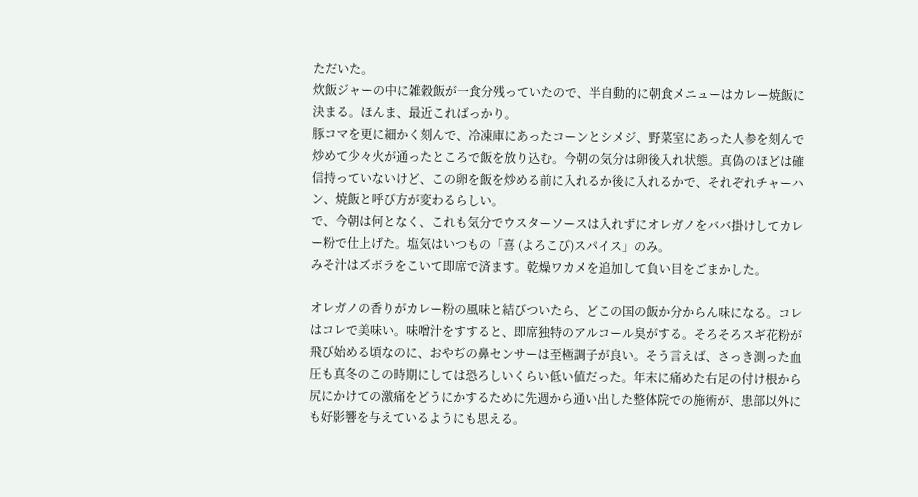ただいた。
炊飯ジャーの中に雑穀飯が一食分残っていたので、半自動的に朝食メニューはカレー焼飯に決まる。ほんま、最近こればっかり。
豚コマを更に細かく刻んで、冷凍庫にあったコーンとシメジ、野菜室にあった人参を刻んで炒めて少々火が通ったところで飯を放り込む。今朝の気分は卵後入れ状態。真偽のほどは確信持っていないけど、この卵を飯を炒める前に入れるか後に入れるかで、それぞれチャーハン、焼飯と呼び方が変わるらしい。
で、今朝は何となく、これも気分でウスターソースは入れずにオレガノをババ掛けしてカレー粉で仕上げた。塩気はいつもの「喜 (よろこび)スパイス」のみ。
みそ汁はズボラをこいて即席で済ます。乾燥ワカメを追加して負い目をごまかした。

オレガノの香りがカレー粉の風味と結びついたら、どこの国の飯か分からん味になる。コレはコレで美味い。味噌汁をすすると、即席独特のアルコール臭がする。そろそろスギ花粉が飛び始める頃なのに、おやぢの鼻センサーは至極調子が良い。そう言えば、さっき測った血圧も真冬のこの時期にしては恐ろしいくらい低い値だった。年末に痛めた右足の付け根から尻にかけての激痛をどうにかするために先週から通い出した整体院での施術が、患部以外にも好影響を与えているようにも思える。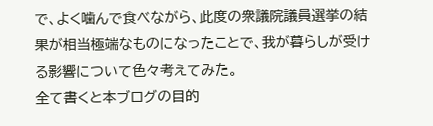で、よく噛んで食べながら、此度の衆議院議員選挙の結果が相当極端なものになったことで、我が暮らしが受ける影響について色々考えてみた。
全て書くと本ブログの目的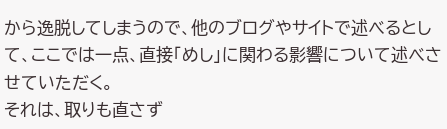から逸脱してしまうので、他のブログやサイトで述べるとして、ここでは一点、直接「めし」に関わる影響について述べさせていただく。
それは、取りも直さず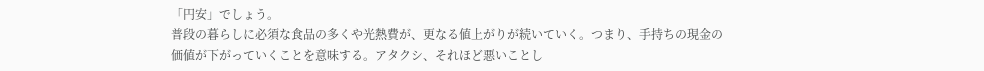「円安」でしょう。
普段の暮らしに必須な食品の多くや光熱費が、更なる値上がりが続いていく。つまり、手持ちの現金の価値が下がっていくことを意味する。アタクシ、それほど悪いことし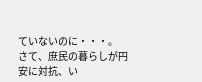ていないのに・・・。
さて、庶民の暮らしが円安に対抗、い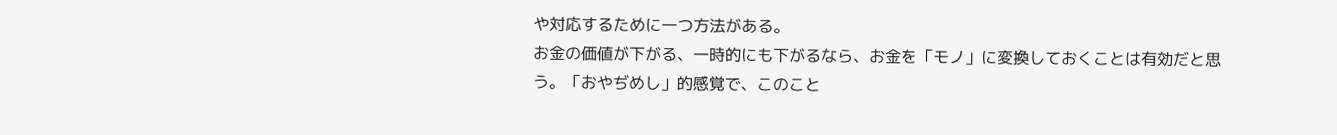や対応するために一つ方法がある。
お金の価値が下がる、一時的にも下がるなら、お金を「モノ」に変換しておくことは有効だと思う。「おやぢめし」的感覚で、このこと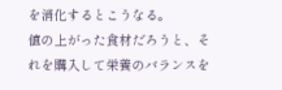を消化するとこうなる。
値の上がった食材だろうと、それを購入して栄養のバランスを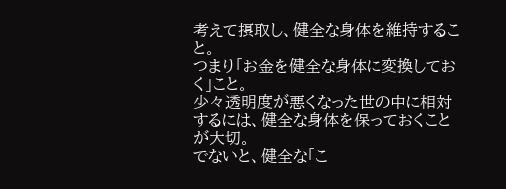考えて摂取し、健全な身体を維持すること。
つまり「お金を健全な身体に変換しておく」こと。
少々透明度が悪くなった世の中に相対するには、健全な身体を保っておくことが大切。
でないと、健全な「こ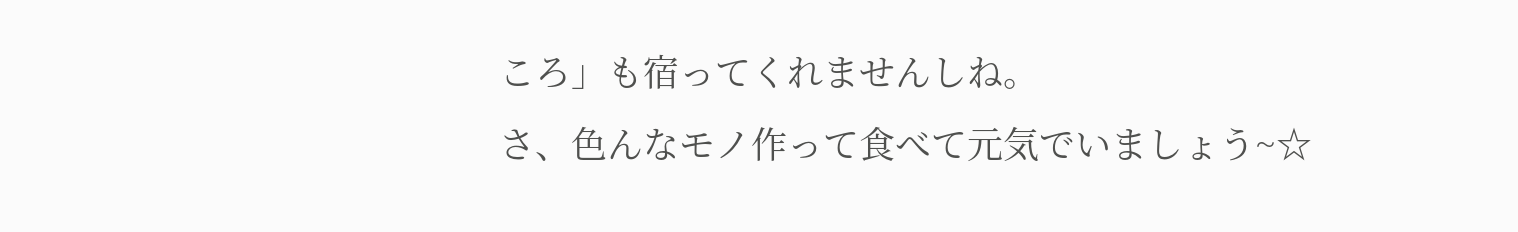ころ」も宿ってくれませんしね。
さ、色んなモノ作って食べて元気でいましょう~☆